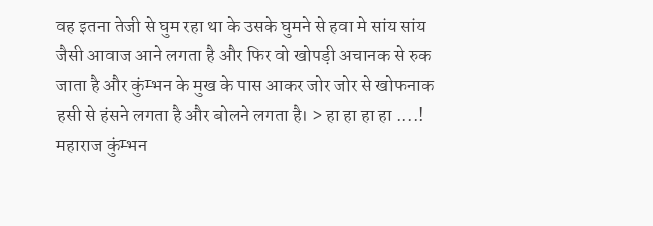वह इतना तेजी से घुम रहा था के उसके घुमने से हवा मे सांय सांय जैसी आवाज आने लगता है और फिर वो खोपड़ी अचानक से रुक जाता है और कुंम्भन के मुख के पास आकर जोर जोर से खोफनाक हसी से हंसने लगता है और बोलने लगता है। > हा हा हा हा ....! महाराज कुंम्भन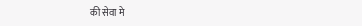की सेवा मे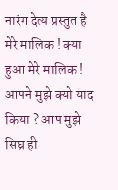नारंग देत्य प्रस्तुत है मेरे मालिक ! क्या हुआ मेरे मालिक ! आपने मुझे क्यो याद किया ? आप मुझे सिघ्र ही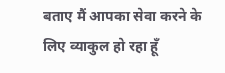बताए मैं आपका सेवा करने के लिए व्याकुल हो रहा हूँ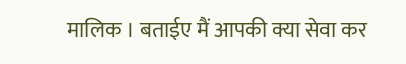मालिक । बताईए मैं आपकी क्या सेवा कर